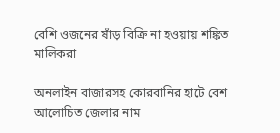বেশি ওজনের ষাঁড় বিক্রি না হওয়ায় শঙ্কিত মালিকরা

অনলাইন বাজারসহ কোরবানির হাটে বেশ আলোচিত জেলার নাম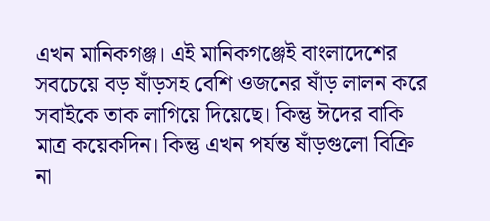এখন মানিকগঞ্জ। এই মানিকগঞ্জেই বাংলাদেশের সবচেয়ে বড় ষাঁড়সহ বেশি ওজনের ষাঁড় লালন করে সবাইকে তাক লাগিয়ে দিয়েছে। কিন্তু ঈদের বাকি মাত্র কয়েকদিন। কিন্তু এখন পর্যন্ত ষাঁড়গুলো বিক্রি না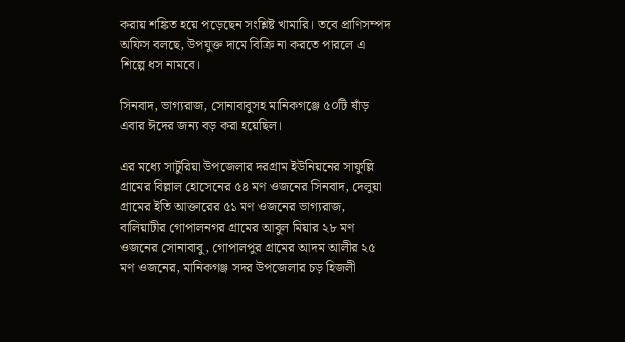করায় শঙ্কিত হয়ে পড়েছেন সংশ্লিষ্ট খামারি। তবে প্রাণিসম্পদ অফিস বলছে, উপযুক্ত দামে বিক্রি না করতে পারলে এ শিল্পে ধস নামবে।

সিনবাদ, ভাগ্যরাজ, সোনাবাবুসহ মানিকগঞ্জে ৫০টি ষাঁড় এবার ঈদের জন্য বড় করা হয়েছিল।

এর মধ্যে সাটুরিয়া উপজেলার দরগ্রাম ইউনিয়নের সাফুল্লি গ্রামের বিল্লাল হোসেনের ৫৪ মণ ওজনের সিনবাদ, দেলুয়া গ্রামের ইতি আক্তারের ৫১ মণ ওজনের ভাগ্যরাজ, বালিয়াটীর গোপালনগর গ্রামের আবুল মিয়ার ২৮ মণ ওজনের সোনাবাবু, গোপালপুর গ্রামের আদম আলীর ২৫ মণ ওজনের, মানিকগঞ্জ সদর উপজেলার চড় হিজলী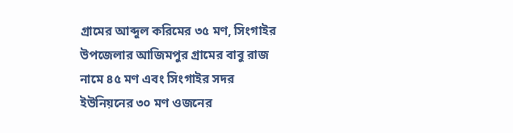গ্রামের আব্দুল করিমের ৩৫ মণ, সিংগাইর উপজেলার আজিমপুর গ্রামের বাবু রাজ নামে ৪৫ মণ এবং সিংগাইর সদর ইউনিয়নের ৩০ মণ ওজনের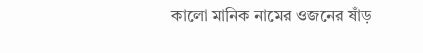কালো মানিক নামের ওজনের ষাঁড়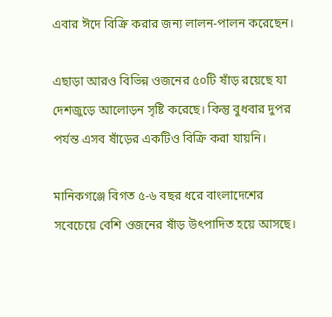এবার ঈদে বিক্রি করার জন্য লালন-পালন করেছেন।

এছাড়া আরও বিভিন্ন ওজনের ৫০টি ষাঁড় রয়েছে যা দেশজুড়ে আলোড়ন সৃষ্টি করেছে। কিন্তু বুধবার দুপর পর্যন্ত এসব ষাঁড়ের একটিও বিক্রি করা যায়নি।

মানিকগঞ্জে বিগত ৫-৬ বছর ধরে বাংলাদেশের সবেচেয়ে বেশি ওজনের ষাঁড় উৎপাদিত হয়ে আসছে।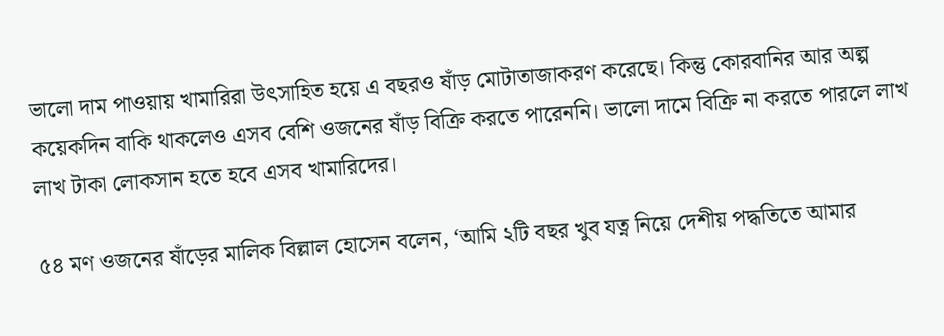ভালো দাম পাওয়ায় খামারিরা উৎসাহিত হয়ে এ বছরও ষাঁড় মোটাতাজাকরণ করেছে। কিন্তু কোরবানির আর অল্প কয়েকদিন বাকি থাকলেও এসব বেশি ওজনের ষাঁড় বিক্রি করতে পারেননি। ভালো দামে বিক্রি না করতে পারলে লাখ লাখ টাকা লোকসান হতে হবে এসব খামারিদের।

৫৪ মণ ওজনের ষাঁড়ের মালিক বিল্লাল হোসেন বলেন, ‘আমি ২টি বছর খুব যত্ন নিয়ে দেশীয় পদ্ধতিতে আমার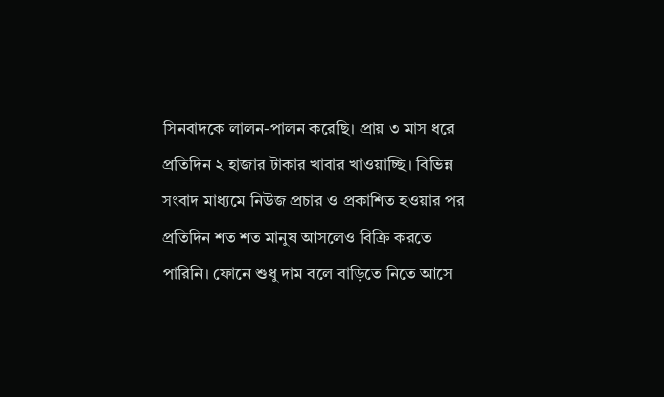সিনবাদকে লালন-পালন করেছি। প্রায় ৩ মাস ধরে প্রতিদিন ২ হাজার টাকার খাবার খাওয়াচ্ছি। বিভিন্ন সংবাদ মাধ্যমে নিউজ প্রচার ও প্রকাশিত হওয়ার পর প্রতিদিন শত শত মানুষ আসলেও বিক্রি করতে পারিনি। ফোনে শুধু দাম বলে বাড়িতে নিতে আসে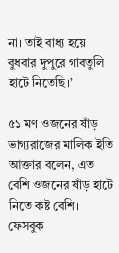না। তাই বাধ্য হয়ে বুধবার দুপুরে গাবতুলি হাটে নিতেছি।’

৫১ মণ ওজনের ষাঁড় ভাগ্যরাজের মালিক ইতি আক্তার বলেন, এত বেশি ওজনের ষাঁড় হাটে নিতে কষ্ট বেশি। ফেসবুক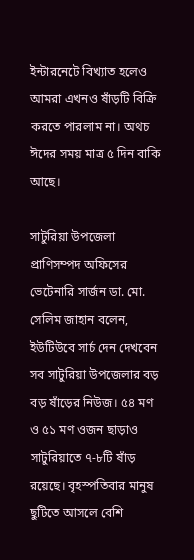ইন্টারনেটে বিখ্যাত হলেও আমরা এখনও ষাঁড়টি বিক্রি করতে পারলাম না। অথচ ঈদের সময় মাত্র ৫ দিন বাকি আছে।

সাটুরিয়া উপজেলা প্রাণিসম্পদ অফিসের ভেটেনারি সার্জন ডা. মো. সেলিম জাহান বলেন, ইউটিউবে সার্চ দেন দেখবেন সব সাটুরিয়া উপজেলার বড় বড় ষাঁড়ের নিউজ। ৫৪ মণ ও ৫১ মণ ওজন ছাড়াও সাটুরিয়াতে ৭-৮টি ষাঁড় রয়েছে। বৃহস্পতিবার মানুষ ছুটিতে আসলে বেশি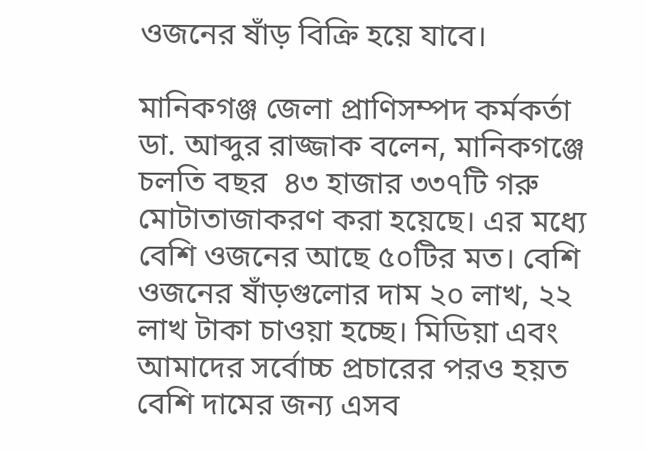ওজনের ষাঁড় বিক্রি হয়ে যাবে।

মানিকগঞ্জ জেলা প্রাণিসম্পদ কর্মকর্তা ডা. আব্দুর রাজ্জাক বলেন, মানিকগঞ্জে চলতি বছর  ৪৩ হাজার ৩৩৭টি গরু মোটাতাজাকরণ করা হয়েছে। এর মধ্যে বেশি ওজনের আছে ৫০টির মত। বেশি ওজনের ষাঁড়গুলোর দাম ২০ লাখ, ২২ লাখ টাকা চাওয়া হচ্ছে। মিডিয়া এবং আমাদের সর্বোচ্চ প্রচারের পরও হয়ত বেশি দামের জন্য এসব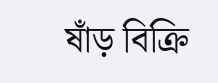ষাঁড় বিক্রি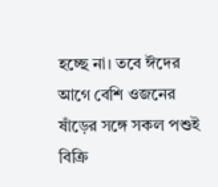হচ্ছে না। তবে ঈদের আগে বেশি ওজনের ষাঁড়ের সঙ্গে সকল পশুই বিক্রি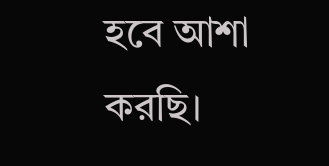হবে আশা করছি।